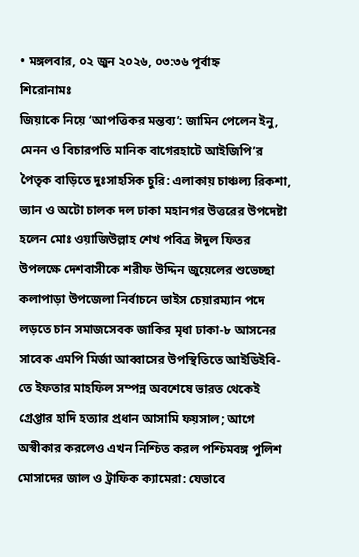• মঙ্গলবার, ০২ জুন ২০২৬, ০৩:৩৬ পূর্বাহ্ন
শিরোনামঃ
জিয়াকে নিয়ে ‘আপত্তিকর মন্তব্য’: জামিন পেলেন ইনু, মেনন ও বিচারপতি মানিক বাগেরহাটে আইজিপি’র পৈতৃক বাড়িতে দুঃসাহসিক চুরি: এলাকায় চাঞ্চল্য রিকশা, ভ্যান ও অটো চালক দল ঢাকা মহানগর উত্তরের উপদেষ্টা হলেন মোঃ ওয়াজিউল্লাহ শেখ পবিত্র ঈদুল ফিতর উপলক্ষে দেশবাসীকে শরীফ উদ্দিন জুয়েলের শুভেচ্ছা কলাপাড়া উপজেলা নির্বাচনে ভাইস চেয়ারম্যান পদে লড়তে চান সমাজসেবক জাকির মৃধা ঢাকা-৮ আসনের সাবেক এমপি মির্জা আব্বাসের উপস্থিতিতে আইডিইবি-তে ইফতার মাহফিল সম্পন্ন অবশেষে ভারত থেকেই গ্রেপ্তার হাদি হত্যার প্রধান আসামি ফয়সাল; আগে অস্বীকার করলেও এখন নিশ্চিত করল পশ্চিমবঙ্গ পুলিশ মোসাদের জাল ও ট্রাফিক ক্যামেরা: যেভাবে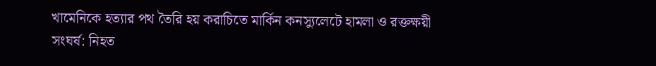খামেনিকে হত্যার পথ তৈরি হয় করাচিতে মার্কিন কনস্যুলেটে হামলা ও রক্তক্ষয়ী সংঘর্ষ: নিহত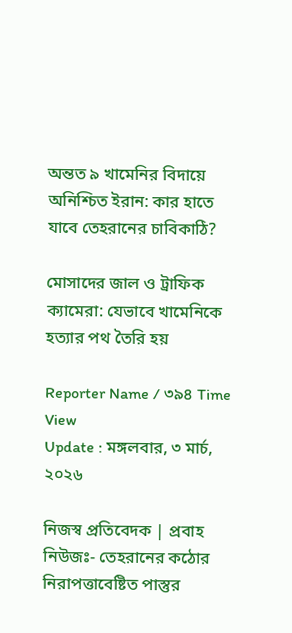অন্তত ৯ খামেনির বিদায়ে অনিশ্চিত ইরান: কার হাতে যাবে তেহরানের চাবিকাঠি?

মোসাদের জাল ও ট্রাফিক ক্যামেরা: যেভাবে খামেনিকে হত্যার পথ তৈরি হয়

Reporter Name / ৩৯৪ Time View
Update : মঙ্গলবার, ৩ মার্চ, ২০২৬

নিজস্ব প্রতিবেদক | প্রবাহ নিউজঃ- তেহরানের কঠোর নিরাপত্তাবেষ্টিত পাস্তুর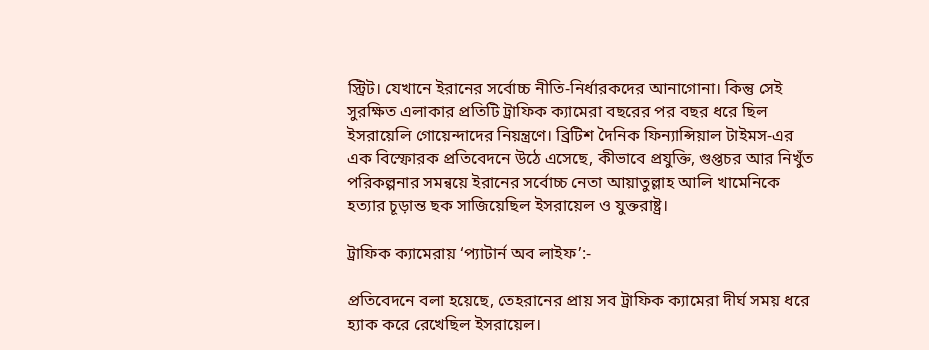স্ট্রিট। যেখানে ইরানের সর্বোচ্চ নীতি-নির্ধারকদের আনাগোনা। কিন্তু সেই সুরক্ষিত এলাকার প্রতিটি ট্রাফিক ক্যামেরা বছরের পর বছর ধরে ছিল ইসরায়েলি গোয়েন্দাদের নিয়ন্ত্রণে। ব্রিটিশ দৈনিক ফিন্যান্সিয়াল টাইমস-এর এক বিস্ফোরক প্রতিবেদনে উঠে এসেছে, কীভাবে প্রযুক্তি, গুপ্তচর আর নিখুঁত পরিকল্পনার সমন্বয়ে ইরানের সর্বোচ্চ নেতা আয়াতুল্লাহ আলি খামেনিকে হত্যার চূড়ান্ত ছক সাজিয়েছিল ইসরায়েল ও যুক্তরাষ্ট্র।

ট্রাফিক ক্যামেরায় ‘প্যাটার্ন অব লাইফ’:-

প্রতিবেদনে বলা হয়েছে, তেহরানের প্রায় সব ট্রাফিক ক্যামেরা দীর্ঘ সময় ধরে হ্যাক করে রেখেছিল ইসরায়েল।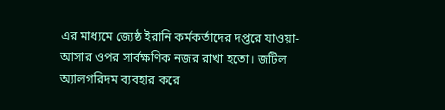এর মাধ্যমে জ্যেষ্ঠ ইরানি কর্মকর্তাদের দপ্তরে যাওয়া-আসার ওপর সার্বক্ষণিক নজর রাখা হতো। জটিল অ্যালগরিদম ব্যবহার করে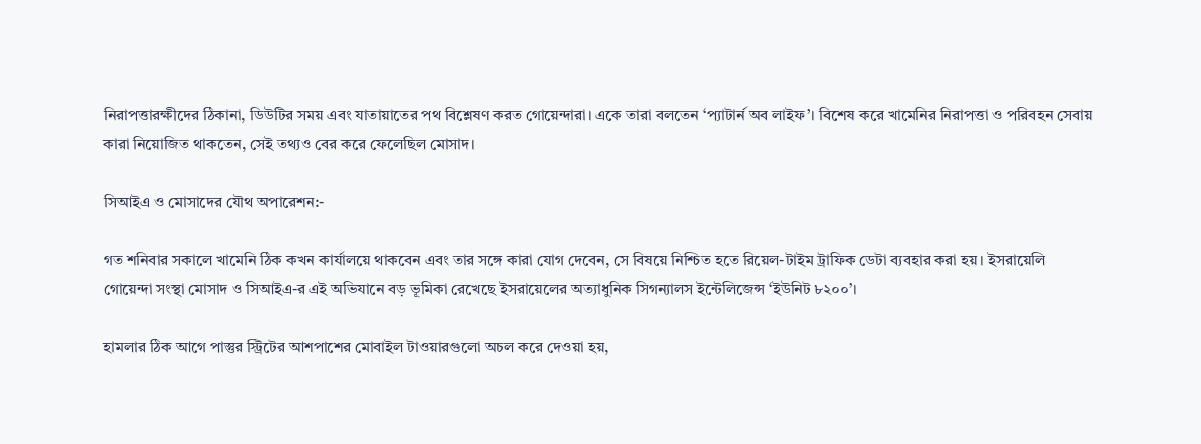নিরাপত্তারক্ষীদের ঠিকানা, ডিউটির সময় এবং যাতায়াতের পথ বিশ্লেষণ করত গোয়েন্দারা। একে তারা বলতেন ‘প্যাটার্ন অব লাইফ’। বিশেষ করে খামেনির নিরাপত্তা ও পরিবহন সেবায় কারা নিয়োজিত থাকতেন, সেই তথ্যও বের করে ফেলেছিল মোসাদ।

সিআইএ ও মোসাদের যৌথ অপারেশন:-

গত শনিবার সকালে খামেনি ঠিক কখন কার্যালয়ে থাকবেন এবং তার সঙ্গে কারা যোগ দেবেন, সে বিষয়ে নিশ্চিত হতে রিয়েল-টাইম ট্রাফিক ডেটা ব্যবহার করা হয়। ইসরায়েলি গোয়েন্দা সংস্থা মোসাদ ও সিআইএ-র এই অভিযানে বড় ভূমিকা রেখেছে ইসরায়েলের অত্যাধুনিক সিগন্যালস ইন্টেলিজেন্স ‘ইউনিট ৮২০০’।

হামলার ঠিক আগে পাস্তুর স্ট্রিটের আশপাশের মোবাইল টাওয়ারগুলো অচল করে দেওয়া হয়,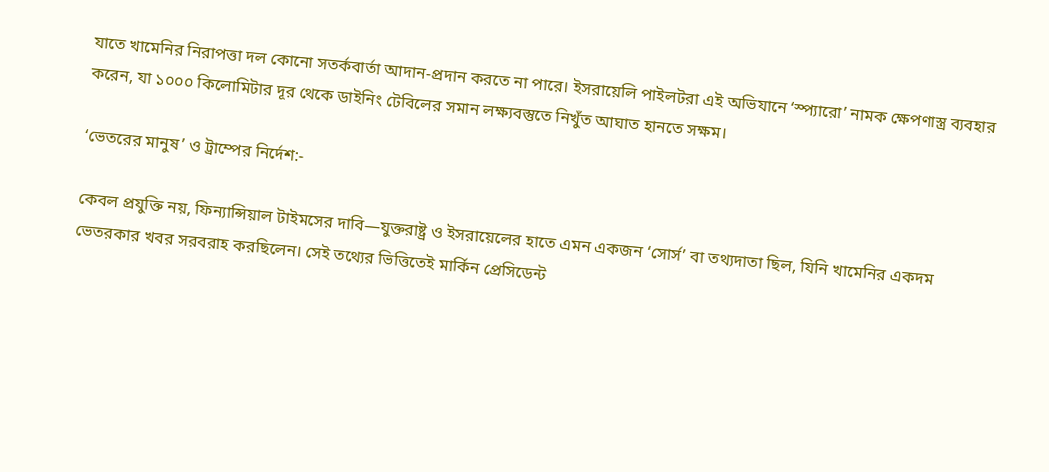যাতে খামেনির নিরাপত্তা দল কোনো সতর্কবার্তা আদান-প্রদান করতে না পারে। ইসরায়েলি পাইলটরা এই অভিযানে ‘স্প্যারো’ নামক ক্ষেপণাস্ত্র ব্যবহার করেন, যা ১০০০ কিলোমিটার দূর থেকে ডাইনিং টেবিলের সমান লক্ষ্যবস্তুতে নিখুঁত আঘাত হানতে সক্ষম।

‘ভেতরের মানুষ’ ও ট্রাম্পের নির্দেশ:-

কেবল প্রযুক্তি নয়, ফিন্যান্সিয়াল টাইমসের দাবি—যুক্তরাষ্ট্র ও ইসরায়েলের হাতে এমন একজন ‘সোর্স’ বা তথ্যদাতা ছিল, যিনি খামেনির একদম ভেতরকার খবর সরবরাহ করছিলেন। সেই তথ্যের ভিত্তিতেই মার্কিন প্রেসিডেন্ট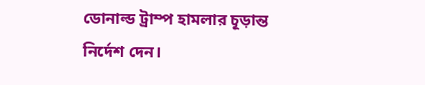ডোনাল্ড ট্রাম্প হামলার চূড়ান্ত নির্দেশ দেন।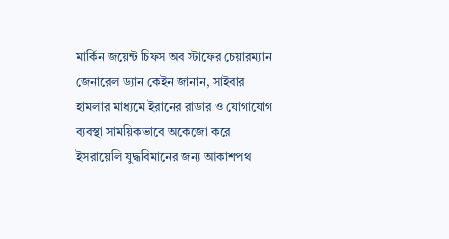মার্কিন জয়েন্ট চিফস অব স্টাফের চেয়ারম্যান জেনারেল ড্যান কেইন জানান, সাইবার হামলার মাধ্যমে ইরানের রাডার ও যোগাযোগ ব্যবস্থা সাময়িকভাবে অকেজো করে ইসরায়েলি যুদ্ধবিমানের জন্য আকাশপথ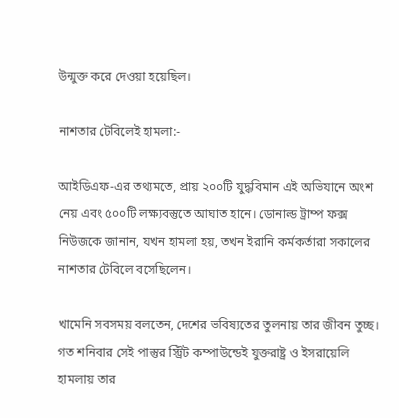উন্মুক্ত করে দেওয়া হয়েছিল।

নাশতার টেবিলেই হামলা:-

আইডিএফ-এর তথ্যমতে, প্রায় ২০০টি যুদ্ধবিমান এই অভিযানে অংশ নেয় এবং ৫০০টি লক্ষ্যবস্তুতে আঘাত হানে। ডোনাল্ড ট্রাম্প ফক্স নিউজকে জানান, যখন হামলা হয়, তখন ইরানি কর্মকর্তারা সকালের নাশতার টেবিলে বসেছিলেন।

খামেনি সবসময় বলতেন, দেশের ভবিষ্যতের তুলনায় তার জীবন তুচ্ছ। গত শনিবার সেই পাস্তুর স্ট্রিট কম্পাউন্ডেই যুক্তরাষ্ট্র ও ইসরায়েলি হামলায় তার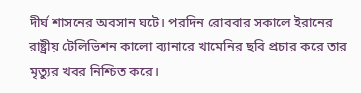দীর্ঘ শাসনের অবসান ঘটে। পরদিন রোববার সকালে ইরানের রাষ্ট্রীয় টেলিভিশন কালো ব্যানারে খামেনির ছবি প্রচার করে তার মৃত্যুর খবর নিশ্চিত করে।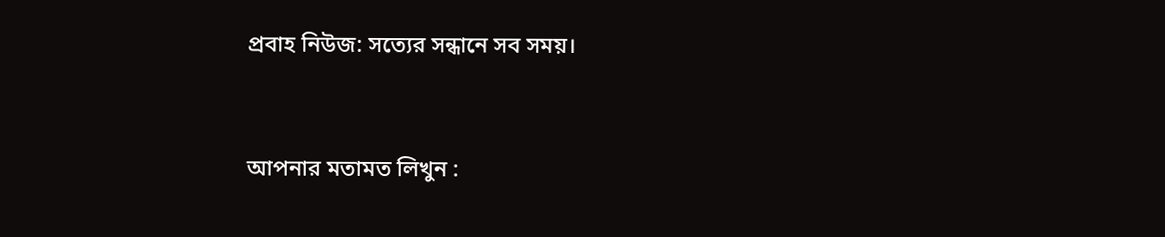প্রবাহ নিউজ: সত্যের সন্ধানে সব সময়।


আপনার মতামত লিখুন :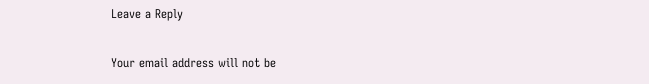Leave a Reply

Your email address will not be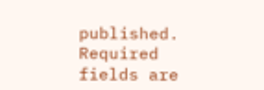published. Required fields are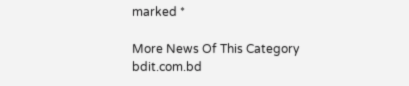marked *

More News Of This Category
bdit.com.bd